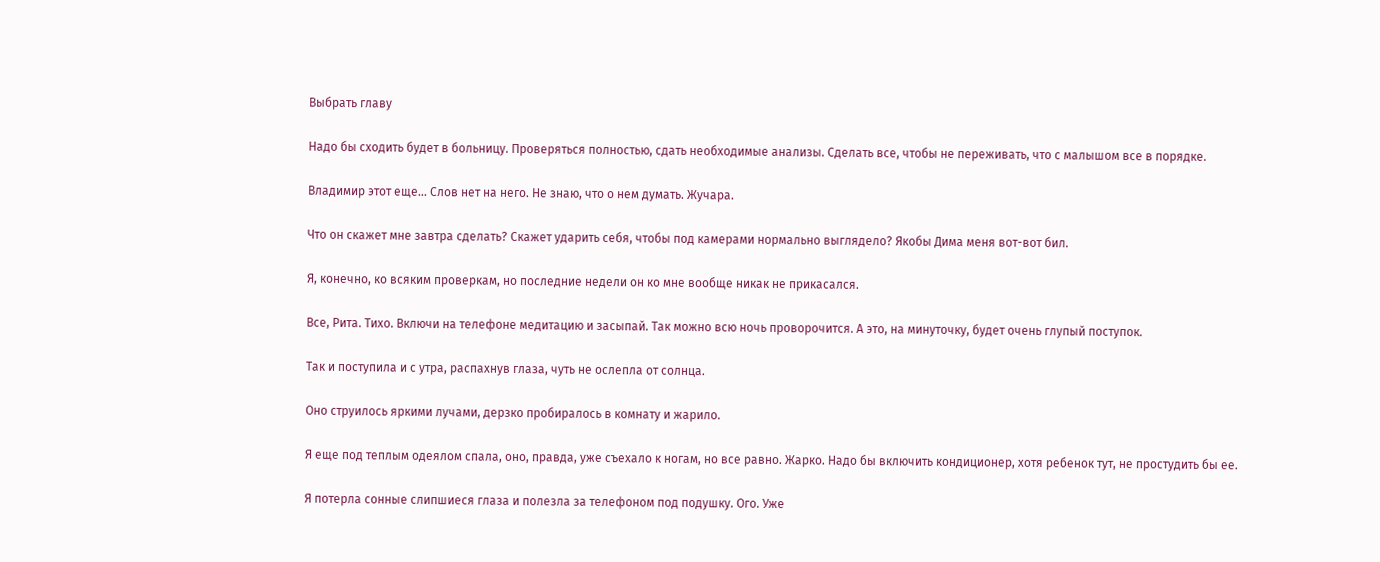Выбрать главу

Надо бы сходить будет в больницу. Проверяться полностью, сдать необходимые анализы. Сделать все, чтобы не переживать, что с малышом все в порядке.

Владимир этот еще... Слов нет на него. Не знаю, что о нем думать. Жучара.

Что он скажет мне завтра сделать? Скажет ударить себя, чтобы под камерами нормально выглядело? Якобы Дима меня вот-вот бил.

Я, конечно, ко всяким проверкам, но последние недели он ко мне вообще никак не прикасался.

Все, Рита. Тихо. Включи на телефоне медитацию и засыпай. Так можно всю ночь проворочится. А это, на минуточку, будет очень глупый поступок.

Так и поступила и с утра, распахнув глаза, чуть не ослепла от солнца.

Оно струилось яркими лучами, дерзко пробиралось в комнату и жарило.

Я еще под теплым одеялом спала, оно, правда, уже съехало к ногам, но все равно. Жарко. Надо бы включить кондиционер, хотя ребенок тут, не простудить бы ее.

Я потерла сонные слипшиеся глаза и полезла за телефоном под подушку. Ого. Уже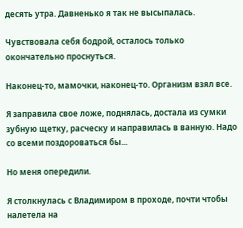десять утра. Давненько я так не высыпалась.

Чувствовала себя бодрой, осталось только окончательно проснуться.

Наконец-то, мамочки, наконец-то. Организм взял все.

Я заправила свое ложе, поднялась, достала из сумки зубную щетку, расческу и направилась в ванную. Надо со всеми поздороваться бы...

Но меня опередили.

Я столкнулась с Владимиром в проходе, почти чтобы налетела на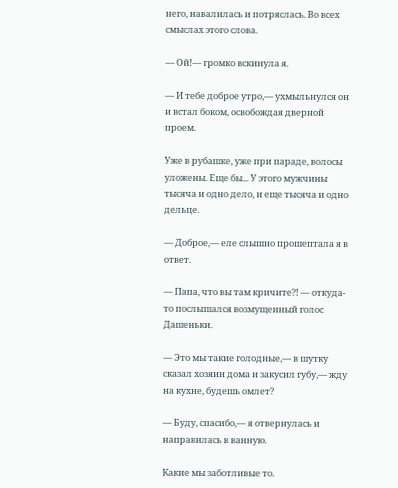него, навалилась и потряслась. Во всех смыслах этого слова.

— Ой!— громко вскинула я.

— И тебе доброе утро,— ухмыльнулся он и встал боком, освобождая дверной проем.

Уже в рубашке, уже при параде, волосы уложены. Еще бы... У этого мужчины тысяча и одно дело, и еще тысяча и одно дельце.

— Доброе,— еле слышно прошептала я в ответ.

— Папа, что вы там кричите?! — откуда-то послышался возмущенный голос Дашеньки.

— Это мы такие голодные,— в шутку сказал хозяин дома и закусил губу,— жду на кухне, будешь омлет?

— Буду, спасибо,— я отвернулась и направилась в ванную.

Какие мы заботливые то.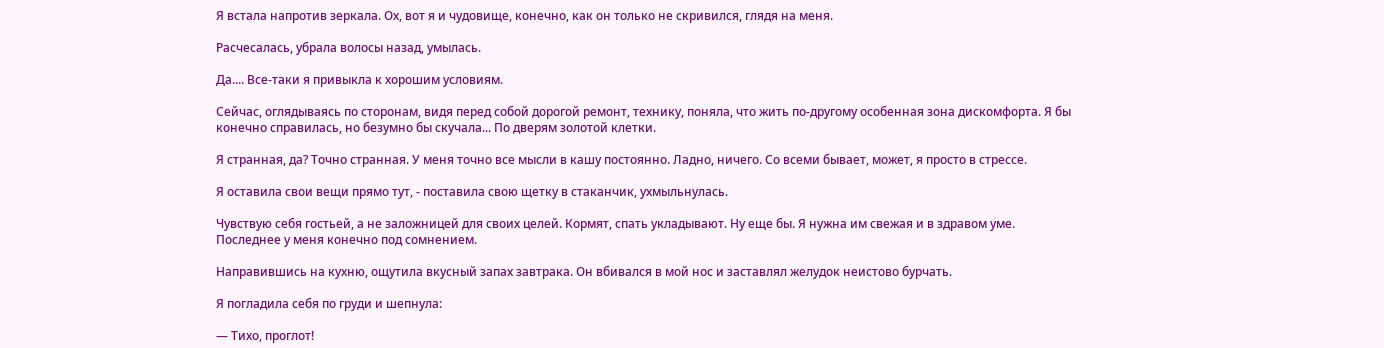Я встала напротив зеркала. Ох, вот я и чудовище, конечно, как он только не скривился, глядя на меня.

Расчесалась, убрала волосы назад, умылась.

Да.... Все-таки я привыкла к хорошим условиям.

Сейчас, оглядываясь по сторонам, видя перед собой дорогой ремонт, технику, поняла, что жить по-другому особенная зона дискомфорта. Я бы конечно справилась, но безумно бы скучала... По дверям золотой клетки.

Я странная, да? Точно странная. У меня точно все мысли в кашу постоянно. Ладно, ничего. Со всеми бывает, может, я просто в стрессе.

Я оставила свои вещи прямо тут, - поставила свою щетку в стаканчик, ухмыльнулась.

Чувствую себя гостьей, а не заложницей для своих целей. Кормят, спать укладывают. Ну еще бы. Я нужна им свежая и в здравом уме. Последнее у меня конечно под сомнением.

Направившись на кухню, ощутила вкусный запах завтрака. Он вбивался в мой нос и заставлял желудок неистово бурчать.

Я погладила себя по груди и шепнула:

— Тихо, проглот!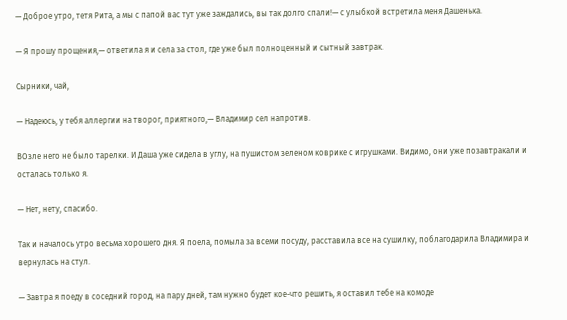— Доброе утро, тетя Рита, а мы с папой вас тут уже заждались, вы так долго спали!— с улыбкой встретила меня Дашенька.

— Я прошу прощения,— ответила я и села за стол, где уже был полноценный и сытный завтрак.

Сырники, чай,

— Надеюсь, у тебя аллергии на творог, приятного,— Владимир сел напротив.

ВОзле него не было тарелки. И Даша уже сидела в углу, на пушистом зеленом коврике с игрушками. Видимо, они уже позавтракали и осталась только я.

— Нет, нету, спасибо.

Так и началось утро весьма хорошего дня. Я поела, помыла за всеми посуду, расставила все на сушилку, поблагодарила Владимира и вернулась на стул.

— Завтра я поеду в соседний город, на пару дней, там нужно будет кое-что решить, я оставил тебе на комоде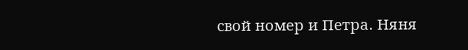свой номер и Петра. Няня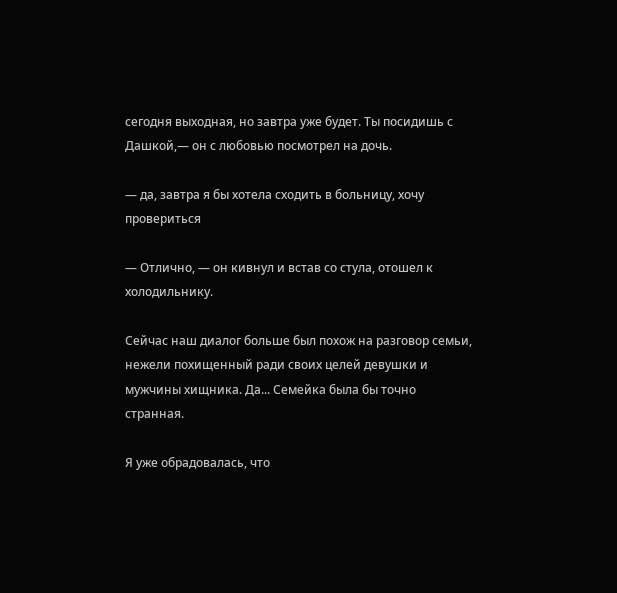сегодня выходная, но завтра уже будет. Ты посидишь с Дашкой,— он с любовью посмотрел на дочь.

— да, завтра я бы хотела сходить в больницу, хочу провериться

— Отлично, — он кивнул и встав со стула, отошел к холодильнику.

Сейчас наш диалог больше был похож на разговор семьи, нежели похищенный ради своих целей девушки и мужчины хищника. Да... Семейка была бы точно странная.

Я уже обрадовалась, что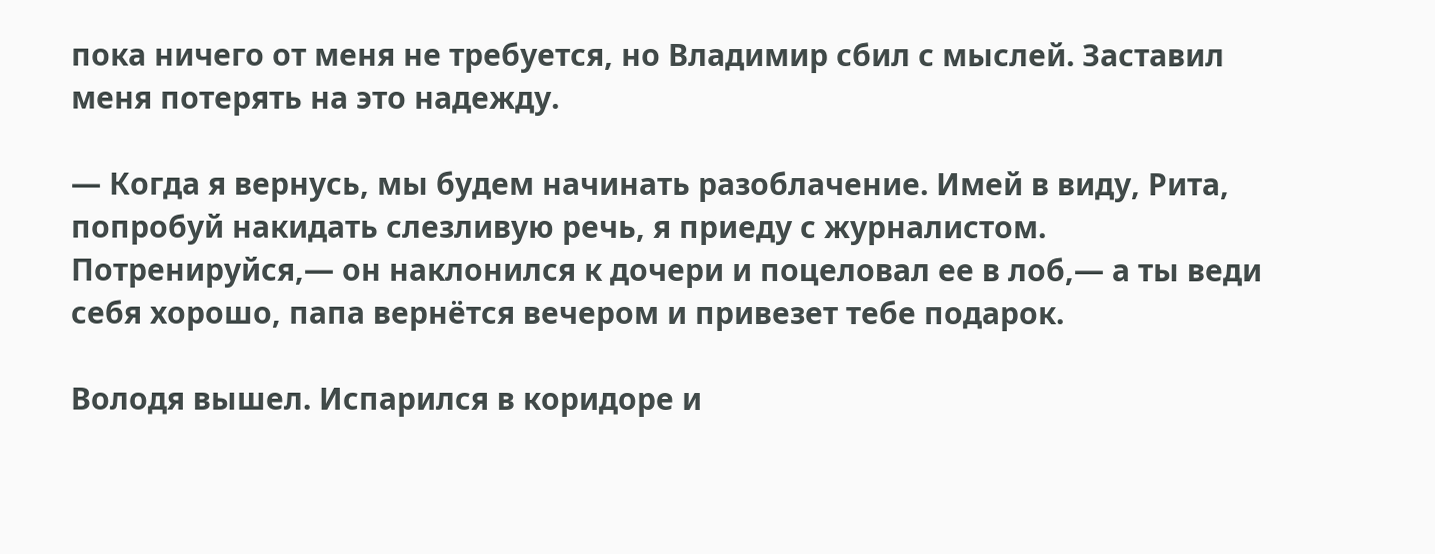пока ничего от меня не требуется, но Владимир сбил с мыслей. Заставил меня потерять на это надежду.

— Когда я вернусь, мы будем начинать разоблачение. Имей в виду, Рита, попробуй накидать слезливую речь, я приеду с журналистом. Потренируйся,— он наклонился к дочери и поцеловал ее в лоб,— а ты веди себя хорошо, папа вернётся вечером и привезет тебе подарок.

Володя вышел. Испарился в коридоре и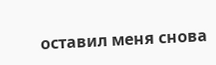оставил меня снова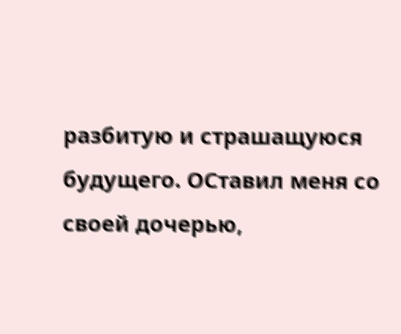разбитую и страшащуюся будущего. ОСтавил меня со своей дочерью,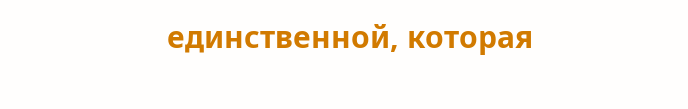единственной, которая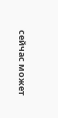сейчас может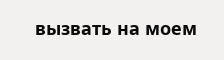вызвать на моем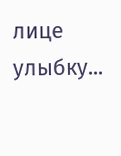лице улыбку...